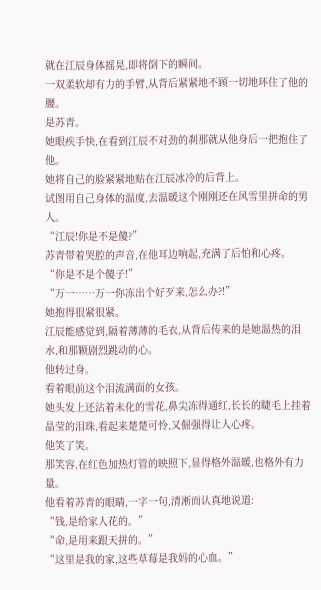就在江辰身体摇晃,即将倒下的瞬间。
一双柔软却有力的手臂,从背后紧紧地不顾一切地环住了他的腰。
是苏青。
她眼疾手快,在看到江辰不对劲的刹那就从他身后一把抱住了他。
她将自己的脸紧紧地贴在江辰冰冷的后背上。
试图用自己身体的温度,去温暖这个刚刚还在风雪里拼命的男人。
“江辰!你是不是傻?”
苏青带着哭腔的声音,在他耳边响起,充满了后怕和心疼。
“你是不是个傻子!”
“万一……万一你冻出个好歹来,怎么办?!”
她抱得很紧很紧。
江辰能感觉到,隔着薄薄的毛衣,从背后传来的是她温热的泪水,和那颗剧烈跳动的心。
他转过身。
看着眼前这个泪流满面的女孩。
她头发上还沾着未化的雪花,鼻尖冻得通红,长长的睫毛上挂着晶莹的泪珠,看起来楚楚可怜,又倔强得让人心疼。
他笑了笑。
那笑容,在红色加热灯管的映照下,显得格外温暖,也格外有力量。
他看着苏青的眼睛,一字一句,清淅而认真地说道:
“钱,是给家人花的。”
“命,是用来跟天拼的。”
“这里是我的家,这些草莓是我妈的心血。”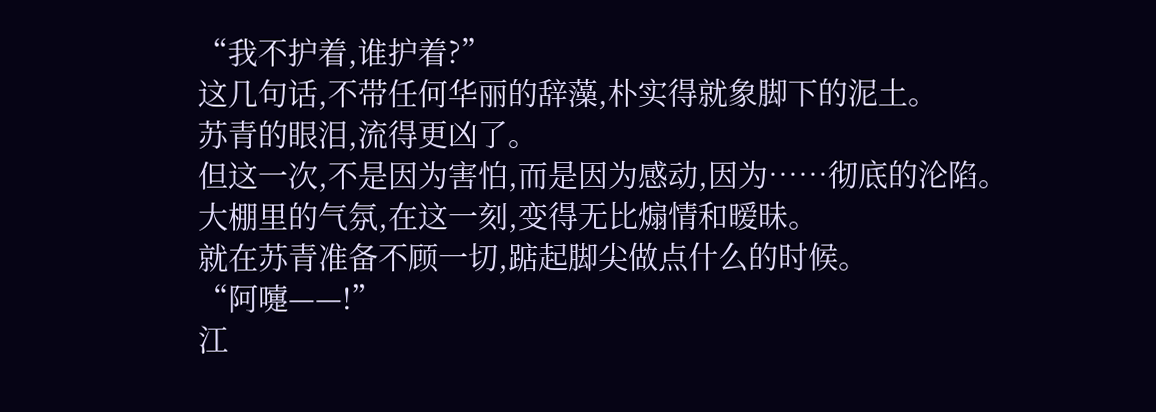“我不护着,谁护着?”
这几句话,不带任何华丽的辞藻,朴实得就象脚下的泥土。
苏青的眼泪,流得更凶了。
但这一次,不是因为害怕,而是因为感动,因为……彻底的沦陷。
大棚里的气氛,在这一刻,变得无比煽情和暧昧。
就在苏青准备不顾一切,踮起脚尖做点什么的时候。
“阿嚏——!”
江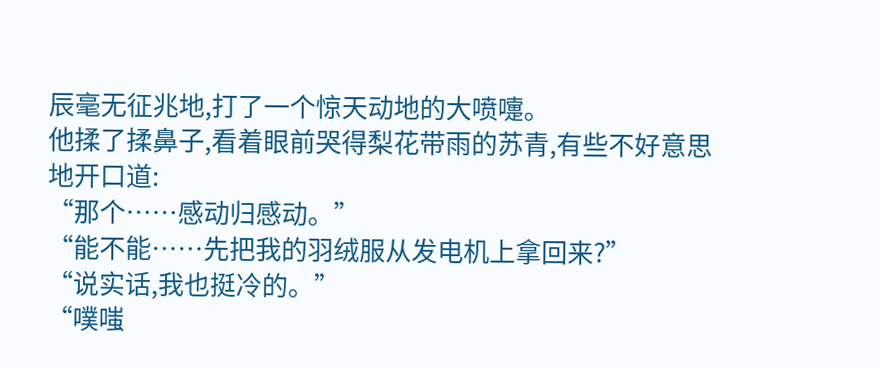辰毫无征兆地,打了一个惊天动地的大喷嚏。
他揉了揉鼻子,看着眼前哭得梨花带雨的苏青,有些不好意思地开口道:
“那个……感动归感动。”
“能不能……先把我的羽绒服从发电机上拿回来?”
“说实话,我也挺冷的。”
“噗嗤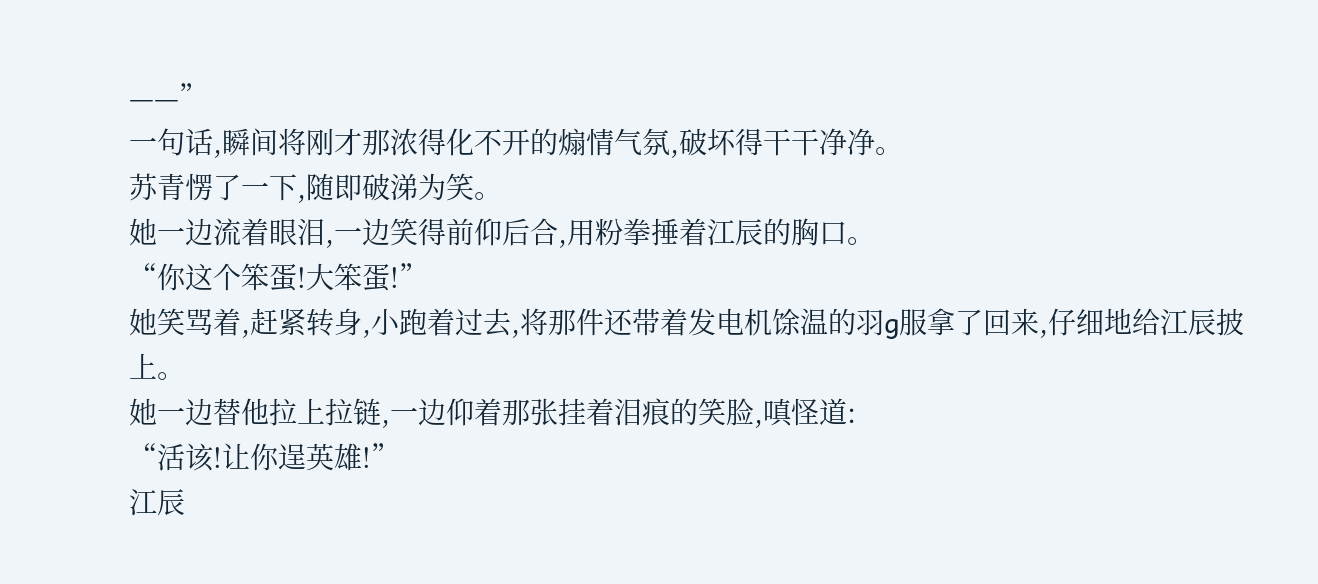——”
一句话,瞬间将刚才那浓得化不开的煽情气氛,破坏得干干净净。
苏青愣了一下,随即破涕为笑。
她一边流着眼泪,一边笑得前仰后合,用粉拳捶着江辰的胸口。
“你这个笨蛋!大笨蛋!”
她笑骂着,赶紧转身,小跑着过去,将那件还带着发电机馀温的羽g服拿了回来,仔细地给江辰披上。
她一边替他拉上拉链,一边仰着那张挂着泪痕的笑脸,嗔怪道:
“活该!让你逞英雄!”
江辰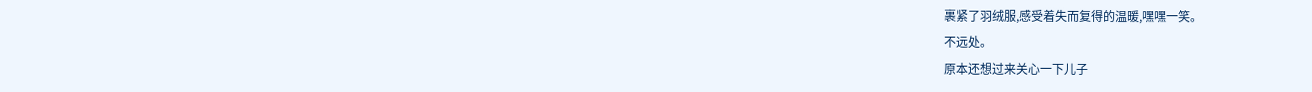裹紧了羽绒服,感受着失而复得的温暖,嘿嘿一笑。
不远处。
原本还想过来关心一下儿子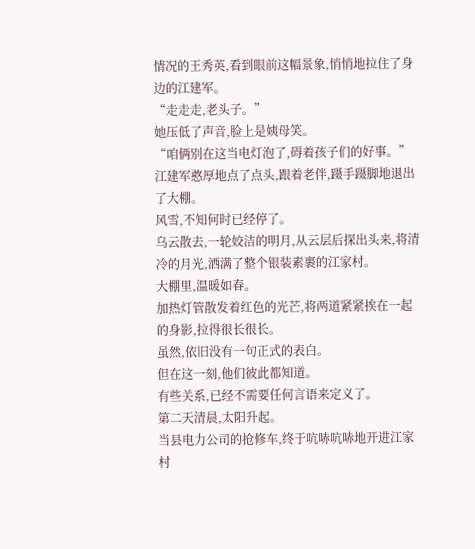情况的王秀英,看到眼前这幅景象,悄悄地拉住了身边的江建军。
“走走走,老头子。”
她压低了声音,脸上是姨母笑。
“咱俩别在这当电灯泡了,碍着孩子们的好事。”
江建军憨厚地点了点头,跟着老伴,蹑手蹑脚地退出了大棚。
风雪,不知何时已经停了。
乌云散去,一轮姣洁的明月,从云层后探出头来,将清冷的月光,洒满了整个银装素裹的江家村。
大棚里,温暖如春。
加热灯管散发着红色的光芒,将两道紧紧挨在一起的身影,拉得很长很长。
虽然,依旧没有一句正式的表白。
但在这一刻,他们彼此都知道。
有些关系,已经不需要任何言语来定义了。
第二天清晨,太阳升起。
当县电力公司的抢修车,终于吭哧吭哧地开进江家村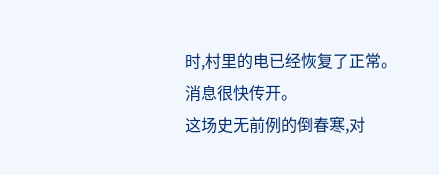时,村里的电已经恢复了正常。
消息很快传开。
这场史无前例的倒春寒,对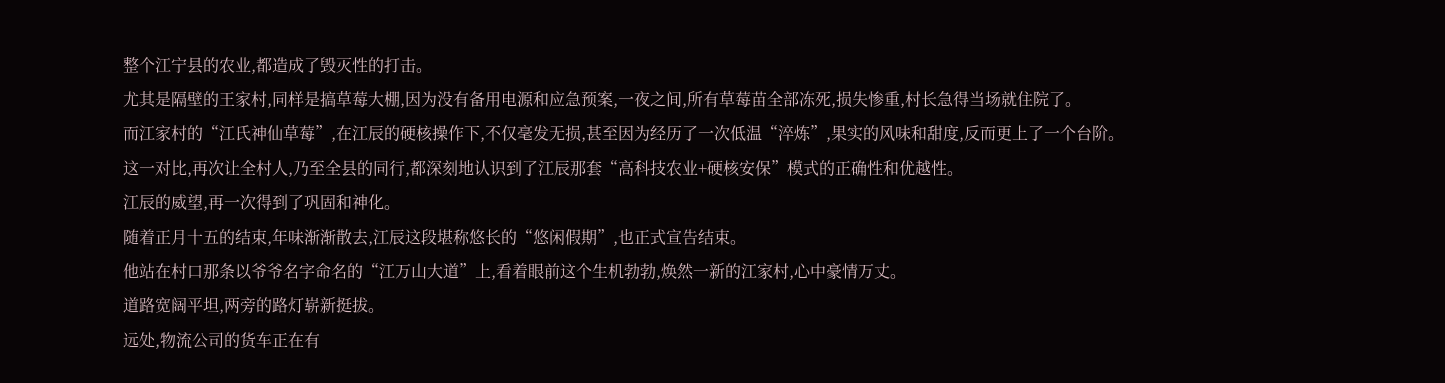整个江宁县的农业,都造成了毁灭性的打击。
尤其是隔壁的王家村,同样是搞草莓大棚,因为没有备用电源和应急预案,一夜之间,所有草莓苗全部冻死,损失惨重,村长急得当场就住院了。
而江家村的“江氏神仙草莓”,在江辰的硬核操作下,不仅毫发无损,甚至因为经历了一次低温“淬炼”,果实的风味和甜度,反而更上了一个台阶。
这一对比,再次让全村人,乃至全县的同行,都深刻地认识到了江辰那套“高科技农业+硬核安保”模式的正确性和优越性。
江辰的威望,再一次得到了巩固和神化。
随着正月十五的结束,年味渐渐散去,江辰这段堪称悠长的“悠闲假期”,也正式宣告结束。
他站在村口那条以爷爷名字命名的“江万山大道”上,看着眼前这个生机勃勃,焕然一新的江家村,心中豪情万丈。
道路宽阔平坦,两旁的路灯崭新挺拔。
远处,物流公司的货车正在有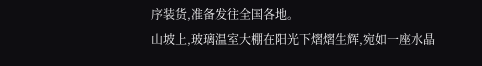序装货,准备发往全国各地。
山坡上,玻璃温室大棚在阳光下熠熠生辉,宛如一座水晶